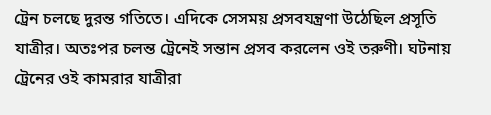ট্রেন চলছে দুরন্ত গতিতে। এদিকে সেসময় প্রসবযন্ত্রণা উঠেছিল প্রসূতি যাত্রীর। অতঃপর চলন্ত ট্রেনেই সন্তান প্রসব করলেন ওই তরুণী। ঘটনায় ট্রেনের ওই কামরার যাত্রীরা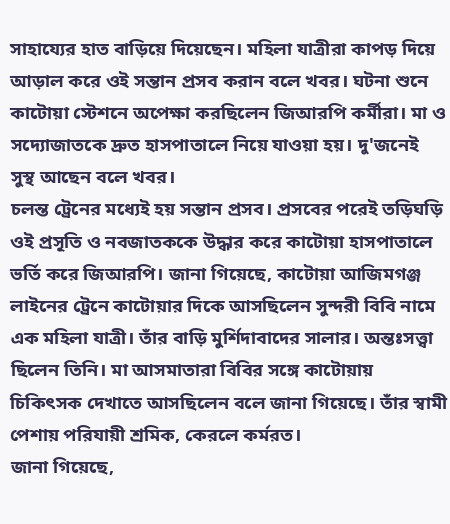সাহায্যের হাত বাড়িয়ে দিয়েছেন। মহিলা যাত্রীরা কাপড় দিয়ে আড়াল করে ওই সন্তান প্রসব করান বলে খবর। ঘটনা শুনে কাটোয়া স্টেশনে অপেক্ষা করছিলেন জিআরপি কর্মীরা। মা ও সদ্যোজাতকে দ্রুত হাসপাতালে নিয়ে যাওয়া হয়। দু'জনেই সুস্থ আছেন বলে খবর।
চলন্ত ট্রেনের মধ্যেই হয় সন্তান প্রসব। প্রসবের পরেই তড়িঘড়ি ওই প্রসূতি ও নবজাতককে উদ্ধার করে কাটোয়া হাসপাতালে ভর্তি করে জিআরপি। জানা গিয়েছে, কাটোয়া আজিমগঞ্জ লাইনের ট্রেনে কাটোয়ার দিকে আসছিলেন সুন্দরী বিবি নামে এক মহিলা যাত্রী। তাঁর বাড়ি মুর্শিদাবাদের সালার। অন্তঃসত্ত্বা ছিলেন তিনি। মা আসমাতারা বিবির সঙ্গে কাটোয়ায় চিকিৎসক দেখাতে আসছিলেন বলে জানা গিয়েছে। তাঁর স্বামী পেশায় পরিযায়ী শ্রমিক, কেরলে কর্মরত।
জানা গিয়েছে,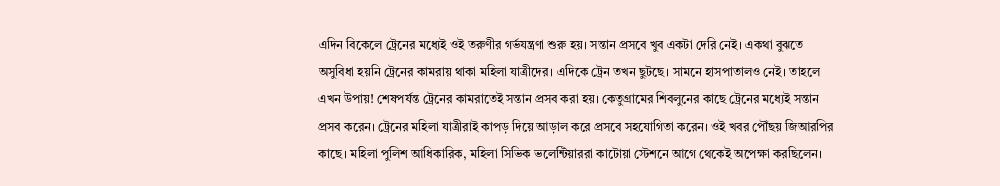এদিন বিকেলে ট্রেনের মধ্যেই ওই তরুণীর গর্ভযন্ত্রণা শুরু হয়। সন্তান প্রসবে খুব একটা দেরি নেই। একথা বুঝতে অসুবিধা হয়নি ট্রেনের কামরায় থাকা মহিলা যাত্রীদের। এদিকে ট্রেন তখন ছুটছে। সামনে হাসপাতালও নেই। তাহলে এখন উপায়! শেষপর্যন্ত ট্রেনের কামরাতেই সন্তান প্রসব করা হয়। কেতুগ্রামের শিবলুনের কাছে ট্রেনের মধ্যেই সন্তান প্রসব করেন। ট্রেনের মহিলা যাত্রীরাই কাপড় দিয়ে আড়াল করে প্রসবে সহযোগিতা করেন। ওই খবর পৌঁছয় জিআরপির কাছে। মহিলা পুলিশ আধিকারিক, মহিলা সিভিক ভলেন্টিয়াররা কাটোয়া স্টেশনে আগে থেকেই অপেক্ষা করছিলেন।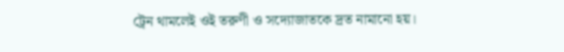ট্রেন থামলেই ওই তরুণী ও সদ্যোজাতকে দ্রত নামানো হয়।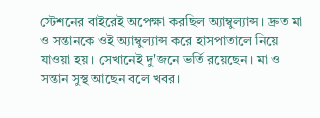স্টেশনের বাইরেই অপেক্ষা করছিল অ্যাম্বুল্যান্স। দ্রুত মা ও সন্তানকে ওই অ্যাম্বুল্যান্স করে হাসপাতালে নিয়ে যাওয়া হয়। সেখানেই দু'জনে ভর্তি রয়েছেন। মা ও সন্তান সুস্থ আছেন বলে খবর।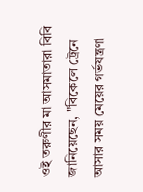ওই তরুণীর মা আসমাতারা বিবি জানিয়েছেন, "বিকেলে ট্রেনে আসার সময় মেয়ের গর্ভযন্ত্রণা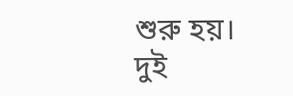শুরু হয়। দুই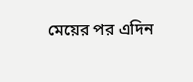মেয়ের পর এদিন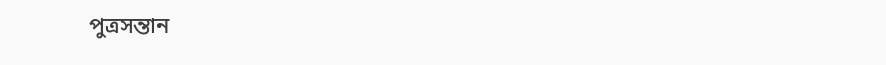পুত্রসন্তান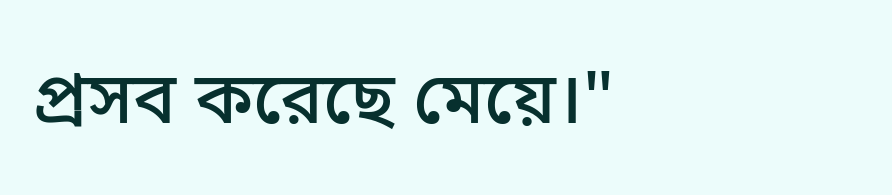প্রসব করেছে মেয়ে।"